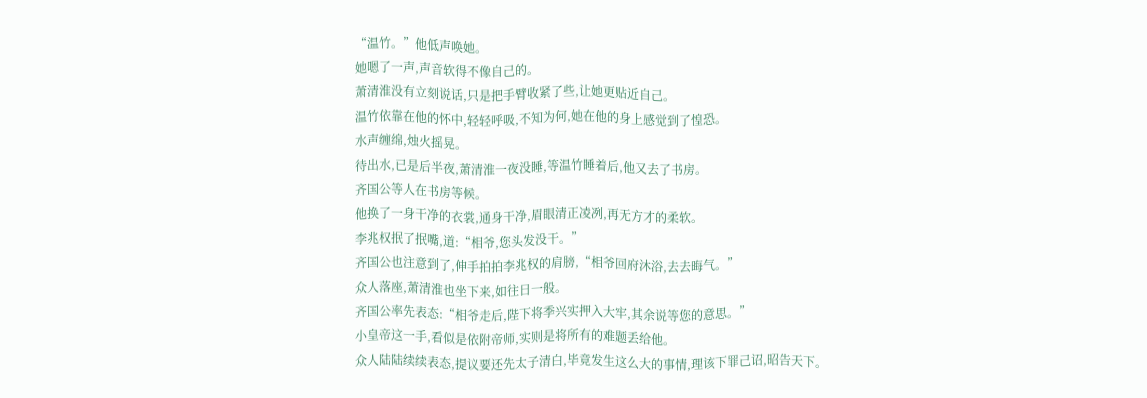“温竹。”他低声唤她。
她嗯了一声,声音软得不像自己的。
萧清淮没有立刻说话,只是把手臂收紧了些,让她更贴近自己。
温竹依靠在他的怀中,轻轻呼吸,不知为何,她在他的身上感觉到了惶恐。
水声缠绵,烛火摇晃。
待出水,已是后半夜,萧清淮一夜没睡,等温竹睡着后,他又去了书房。
齐国公等人在书房等候。
他换了一身干净的衣裳,通身干净,眉眼清正凌冽,再无方才的柔软。
李兆权抿了抿嘴,道:“相爷,您头发没干。”
齐国公也注意到了,伸手拍拍李兆权的肩膀,“相爷回府沐浴,去去晦气。”
众人落座,萧清淮也坐下来,如往日一般。
齐国公率先表态:“相爷走后,陛下将季兴实押入大牢,其余说等您的意思。”
小皇帝这一手,看似是依附帝师,实则是将所有的难题丢给他。
众人陆陆续续表态,提议要还先太子清白,毕竟发生这么大的事情,理该下罪己诏,昭告天下。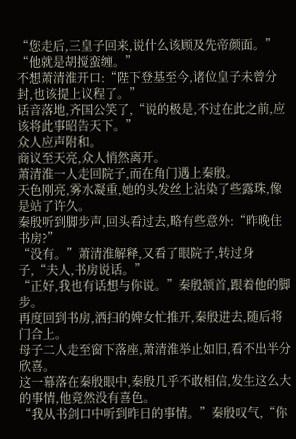“您走后,三皇子回来,说什么该顾及先帝颜面。”
“他就是胡搅蛮缠。”
不想萧清淮开口:“陛下登基至今,诸位皇子未曾分封,也该提上议程了。”
话音落地,齐国公笑了,“说的极是,不过在此之前,应该将此事昭告天下。”
众人应声附和。
商议至天亮,众人悄然离开。
萧清淮一人走回院子,而在角门遇上秦殷。
天色刚亮,雾水凝重,她的头发丝上沾染了些露珠,像是站了许久。
秦殷听到脚步声,回头看过去,略有些意外:“昨晚住书房?”
“没有。”萧清淮解释,又看了眼院子,转过身子,“夫人,书房说话。”
“正好,我也有话想与你说。”秦殷颔首,跟着他的脚步。
再度回到书房,洒扫的婢女忙推开,秦殷进去,随后将门合上。
母子二人走至窗下落座,萧清淮举止如旧,看不出半分欣喜。
这一幕落在秦殷眼中,秦殷几乎不敢相信,发生这么大的事情,他竟然没有喜色。
“我从书剑口中听到昨日的事情。”秦殷叹气,“你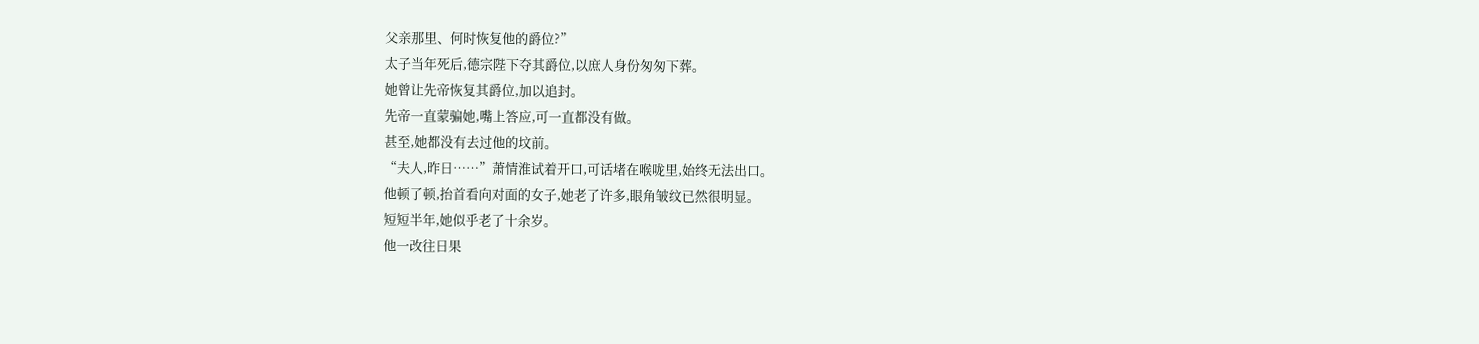父亲那里、何时恢复他的爵位?”
太子当年死后,德宗陛下夺其爵位,以庶人身份匆匆下葬。
她曾让先帝恢复其爵位,加以追封。
先帝一直蒙骗她,嘴上答应,可一直都没有做。
甚至,她都没有去过他的坟前。
“夫人,昨日……”萧情淮试着开口,可话堵在喉咙里,始终无法出口。
他顿了顿,抬首看向对面的女子,她老了许多,眼角皱纹已然很明显。
短短半年,她似乎老了十余岁。
他一改往日果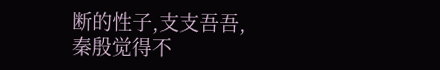断的性子,支支吾吾,秦殷觉得不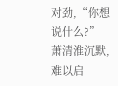对劲,“你想说什么?”
萧清淮沉默,难以启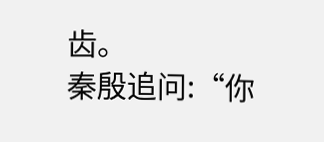齿。
秦殷追问:“你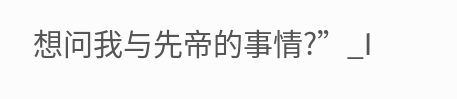想问我与先帝的事情?”_l